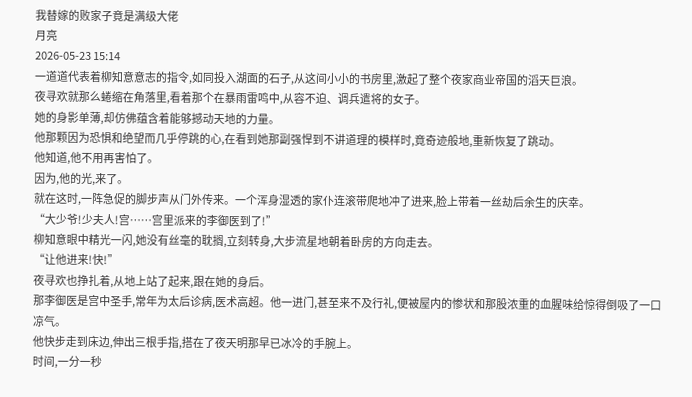我替嫁的败家子竟是满级大佬
月亮
2026-05-23 15:14
一道道代表着柳知意意志的指令,如同投入湖面的石子,从这间小小的书房里,激起了整个夜家商业帝国的滔天巨浪。
夜寻欢就那么蜷缩在角落里,看着那个在暴雨雷鸣中,从容不迫、调兵遣将的女子。
她的身影单薄,却仿佛蕴含着能够撼动天地的力量。
他那颗因为恐惧和绝望而几乎停跳的心,在看到她那副强悍到不讲道理的模样时,竟奇迹般地,重新恢复了跳动。
他知道,他不用再害怕了。
因为,他的光,来了。
就在这时,一阵急促的脚步声从门外传来。一个浑身湿透的家仆连滚带爬地冲了进来,脸上带着一丝劫后余生的庆幸。
“大少爷!少夫人!宫……宫里派来的李御医到了!”
柳知意眼中精光一闪,她没有丝毫的耽搁,立刻转身,大步流星地朝着卧房的方向走去。
“让他进来!快!”
夜寻欢也挣扎着,从地上站了起来,跟在她的身后。
那李御医是宫中圣手,常年为太后诊病,医术高超。他一进门,甚至来不及行礼,便被屋内的惨状和那股浓重的血腥味给惊得倒吸了一口凉气。
他快步走到床边,伸出三根手指,搭在了夜天明那早已冰冷的手腕上。
时间,一分一秒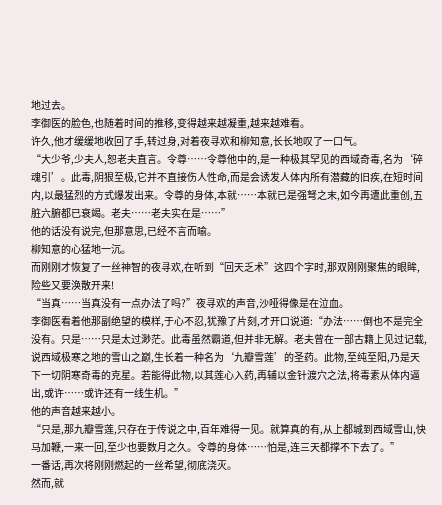地过去。
李御医的脸色,也随着时间的推移,变得越来越凝重,越来越难看。
许久,他才缓缓地收回了手,转过身,对着夜寻欢和柳知意,长长地叹了一口气。
“大少爷,少夫人,恕老夫直言。令尊……令尊他中的,是一种极其罕见的西域奇毒,名为‘碎魂引’。此毒,阴狠至极,它并不直接伤人性命,而是会诱发人体内所有潜藏的旧疾,在短时间内,以最猛烈的方式爆发出来。令尊的身体,本就……本就已是强弩之末,如今再遭此重创,五脏六腑都已衰竭。老夫……老夫实在是……”
他的话没有说完,但那意思,已经不言而喻。
柳知意的心猛地一沉。
而刚刚才恢复了一丝神智的夜寻欢,在听到“回天乏术”这四个字时,那双刚刚聚焦的眼眸,险些又要涣散开来!
“当真……当真没有一点办法了吗?”夜寻欢的声音,沙哑得像是在泣血。
李御医看着他那副绝望的模样,于心不忍,犹豫了片刻,才开口说道:“办法……倒也不是完全没有。只是……只是太过渺茫。此毒虽然霸道,但并非无解。老夫曾在一部古籍上见过记载,说西域极寒之地的雪山之巅,生长着一种名为‘九瓣雪莲’的圣药。此物,至纯至阳,乃是天下一切阴寒奇毒的克星。若能得此物,以其莲心入药,再辅以金针渡穴之法,将毒素从体内逼出,或许……或许还有一线生机。”
他的声音越来越小。
“只是,那九瓣雪莲,只存在于传说之中,百年难得一见。就算真的有,从上都城到西域雪山,快马加鞭,一来一回,至少也要数月之久。令尊的身体……怕是,连三天都撑不下去了。”
一番话,再次将刚刚燃起的一丝希望,彻底浇灭。
然而,就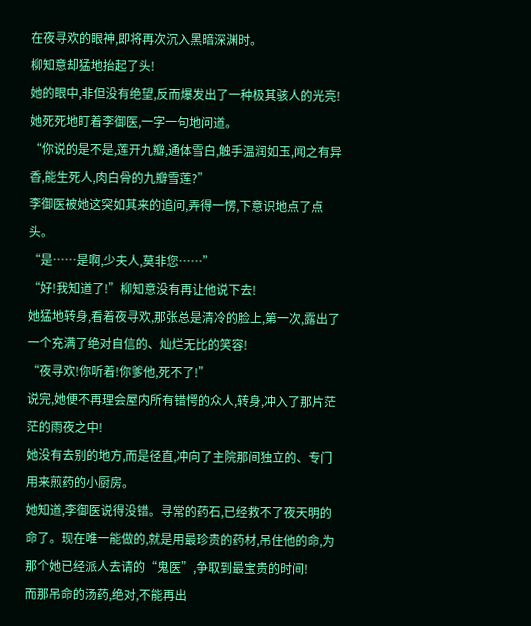在夜寻欢的眼神,即将再次沉入黑暗深渊时。
柳知意却猛地抬起了头!
她的眼中,非但没有绝望,反而爆发出了一种极其骇人的光亮!
她死死地盯着李御医,一字一句地问道。
“你说的是不是,莲开九瓣,通体雪白,触手温润如玉,闻之有异香,能生死人,肉白骨的九瓣雪莲?”
李御医被她这突如其来的追问,弄得一愣,下意识地点了点头。
“是……是啊,少夫人,莫非您……”
“好!我知道了!”柳知意没有再让他说下去!
她猛地转身,看着夜寻欢,那张总是清冷的脸上,第一次,露出了一个充满了绝对自信的、灿烂无比的笑容!
“夜寻欢!你听着!你爹他,死不了!”
说完,她便不再理会屋内所有错愕的众人,转身,冲入了那片茫茫的雨夜之中!
她没有去别的地方,而是径直,冲向了主院那间独立的、专门用来煎药的小厨房。
她知道,李御医说得没错。寻常的药石,已经救不了夜天明的命了。现在唯一能做的,就是用最珍贵的药材,吊住他的命,为那个她已经派人去请的“鬼医”,争取到最宝贵的时间!
而那吊命的汤药,绝对,不能再出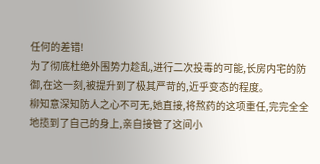任何的差错!
为了彻底杜绝外围势力趁乱,进行二次投毒的可能,长房内宅的防御,在这一刻,被提升到了极其严苛的,近乎变态的程度。
柳知意深知防人之心不可无,她直接,将熬药的这项重任,完完全全地揽到了自己的身上,亲自接管了这间小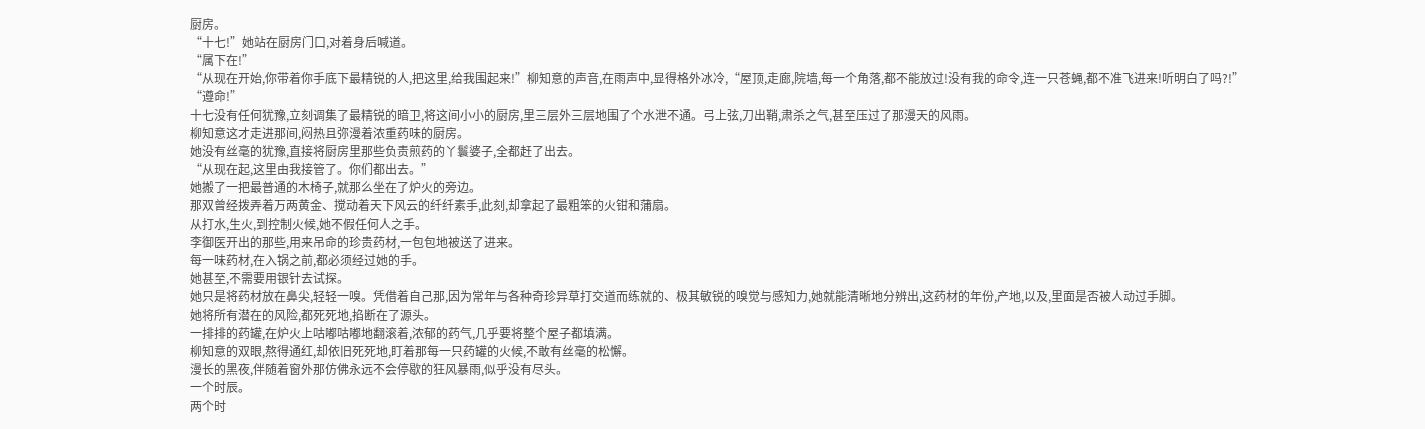厨房。
“十七!”她站在厨房门口,对着身后喊道。
“属下在!”
“从现在开始,你带着你手底下最精锐的人,把这里,给我围起来!”柳知意的声音,在雨声中,显得格外冰冷,“屋顶,走廊,院墙,每一个角落,都不能放过!没有我的命令,连一只苍蝇,都不准飞进来!听明白了吗?!”
“遵命!”
十七没有任何犹豫,立刻调集了最精锐的暗卫,将这间小小的厨房,里三层外三层地围了个水泄不通。弓上弦,刀出鞘,肃杀之气,甚至压过了那漫天的风雨。
柳知意这才走进那间,闷热且弥漫着浓重药味的厨房。
她没有丝毫的犹豫,直接将厨房里那些负责煎药的丫鬟婆子,全都赶了出去。
“从现在起,这里由我接管了。你们都出去。”
她搬了一把最普通的木椅子,就那么坐在了炉火的旁边。
那双曾经拨弄着万两黄金、搅动着天下风云的纤纤素手,此刻,却拿起了最粗笨的火钳和蒲扇。
从打水,生火,到控制火候,她不假任何人之手。
李御医开出的那些,用来吊命的珍贵药材,一包包地被送了进来。
每一味药材,在入锅之前,都必须经过她的手。
她甚至,不需要用银针去试探。
她只是将药材放在鼻尖,轻轻一嗅。凭借着自己那,因为常年与各种奇珍异草打交道而练就的、极其敏锐的嗅觉与感知力,她就能清晰地分辨出,这药材的年份,产地,以及,里面是否被人动过手脚。
她将所有潜在的风险,都死死地,掐断在了源头。
一排排的药罐,在炉火上咕嘟咕嘟地翻滚着,浓郁的药气,几乎要将整个屋子都填满。
柳知意的双眼,熬得通红,却依旧死死地,盯着那每一只药罐的火候,不敢有丝毫的松懈。
漫长的黑夜,伴随着窗外那仿佛永远不会停歇的狂风暴雨,似乎没有尽头。
一个时辰。
两个时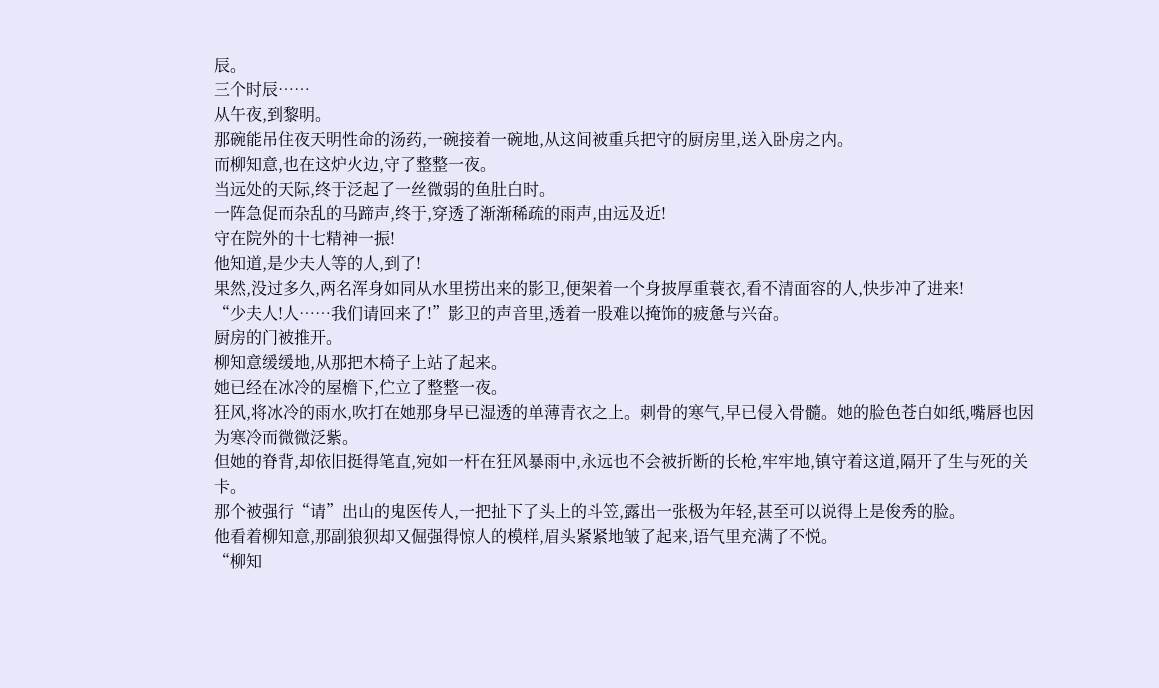辰。
三个时辰……
从午夜,到黎明。
那碗能吊住夜天明性命的汤药,一碗接着一碗地,从这间被重兵把守的厨房里,送入卧房之内。
而柳知意,也在这炉火边,守了整整一夜。
当远处的天际,终于泛起了一丝微弱的鱼肚白时。
一阵急促而杂乱的马蹄声,终于,穿透了渐渐稀疏的雨声,由远及近!
守在院外的十七精神一振!
他知道,是少夫人等的人,到了!
果然,没过多久,两名浑身如同从水里捞出来的影卫,便架着一个身披厚重蓑衣,看不清面容的人,快步冲了进来!
“少夫人!人……我们请回来了!”影卫的声音里,透着一股难以掩饰的疲惫与兴奋。
厨房的门被推开。
柳知意缓缓地,从那把木椅子上站了起来。
她已经在冰冷的屋檐下,伫立了整整一夜。
狂风,将冰冷的雨水,吹打在她那身早已湿透的单薄青衣之上。刺骨的寒气,早已侵入骨髓。她的脸色苍白如纸,嘴唇也因为寒冷而微微泛紫。
但她的脊背,却依旧挺得笔直,宛如一杆在狂风暴雨中,永远也不会被折断的长枪,牢牢地,镇守着这道,隔开了生与死的关卡。
那个被强行“请”出山的鬼医传人,一把扯下了头上的斗笠,露出一张极为年轻,甚至可以说得上是俊秀的脸。
他看着柳知意,那副狼狈却又倔强得惊人的模样,眉头紧紧地皱了起来,语气里充满了不悦。
“柳知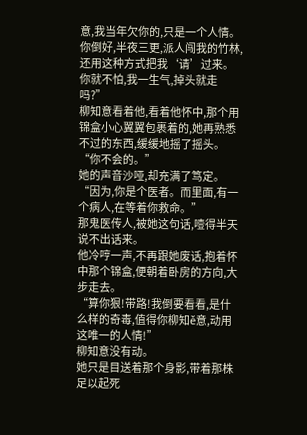意,我当年欠你的,只是一个人情。你倒好,半夜三更,派人闯我的竹林,还用这种方式把我‘请’过来。你就不怕,我一生气,掉头就走吗?”
柳知意看着他,看着他怀中,那个用锦盒小心翼翼包裹着的,她再熟悉不过的东西,缓缓地摇了摇头。
“你不会的。”
她的声音沙哑,却充满了笃定。
“因为,你是个医者。而里面,有一个病人,在等着你救命。”
那鬼医传人,被她这句话,噎得半天说不出话来。
他冷哼一声,不再跟她废话,抱着怀中那个锦盒,便朝着卧房的方向,大步走去。
“算你狠!带路!我倒要看看,是什么样的奇毒,值得你柳知ě意,动用这唯一的人情!”
柳知意没有动。
她只是目送着那个身影,带着那株足以起死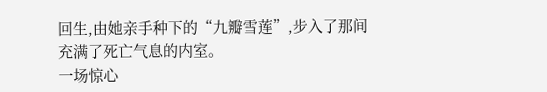回生,由她亲手种下的“九瓣雪莲”,步入了那间充满了死亡气息的内室。
一场惊心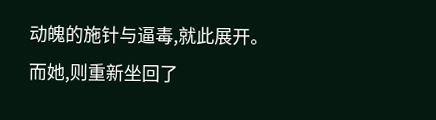动魄的施针与逼毒,就此展开。
而她,则重新坐回了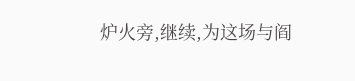炉火旁,继续,为这场与阎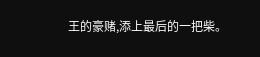王的豪赌,添上最后的一把柴。